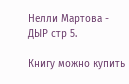Нелли Мартова - ДЫР стр 5.

Книгу можно купить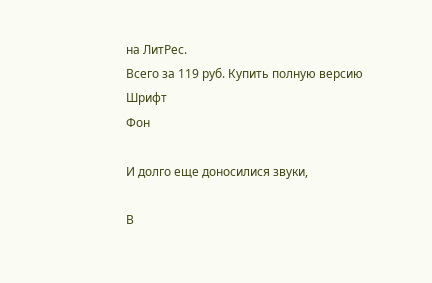на ЛитРес.
Всего за 119 руб. Купить полную версию
Шрифт
Фон

И долго еще доносилися звуки,

В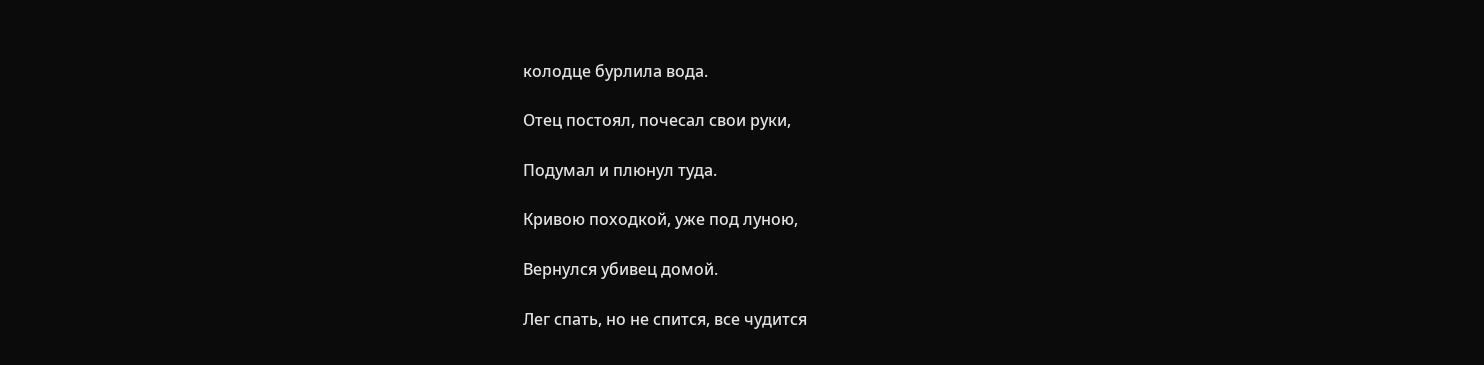колодце бурлила вода.

Отец постоял, почесал свои руки,

Подумал и плюнул туда.

Кривою походкой, уже под луною,

Вернулся убивец домой.

Лег спать, но не спится, все чудится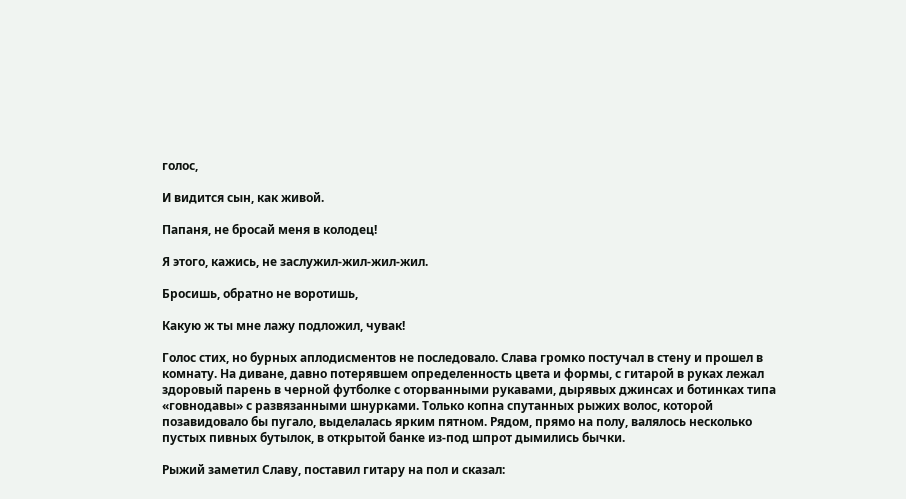голос,

И видится сын, как живой.

Папаня, не бросай меня в колодец!

Я этого, кажись, не заслужил-жил-жил-жил.

Бросишь, обратно не воротишь,

Какую ж ты мне лажу подложил, чувак!

Голос стих, но бурных аплодисментов не последовало. Слава громко постучал в стену и прошел в комнату. На диване, давно потерявшем определенность цвета и формы, с гитарой в руках лежал здоровый парень в черной футболке с оторванными рукавами, дырявых джинсах и ботинках типа «говнодавы» с развязанными шнурками. Только копна спутанных рыжих волос, которой позавидовало бы пугало, выделалась ярким пятном. Рядом, прямо на полу, валялось несколько пустых пивных бутылок, в открытой банке из-под шпрот дымились бычки.

Рыжий заметил Славу, поставил гитару на пол и сказал: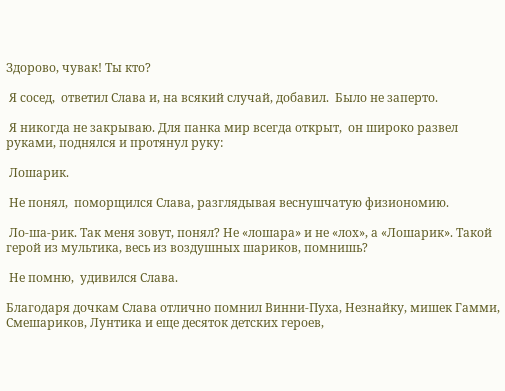Здорово, чувак! Ты кто?

 Я сосед,  ответил Слава и, на всякий случай, добавил.  Было не заперто.

 Я никогда не закрываю. Для панка мир всегда открыт,  он широко развел руками, поднялся и протянул руку:

 Лошарик.

 Не понял,  поморщился Слава, разглядывая веснушчатую физиономию.

 Ло-ша-рик. Так меня зовут, понял? Не «лошара» и не «лох», а «Лошарик». Такой герой из мультика, весь из воздушных шариков, помнишь?

 Не помню,  удивился Слава.

Благодаря дочкам Слава отлично помнил Винни-Пуха, Незнайку, мишек Гамми, Смешариков, Лунтика и еще десяток детских героев,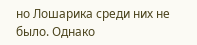но Лошарика среди них не было. Однако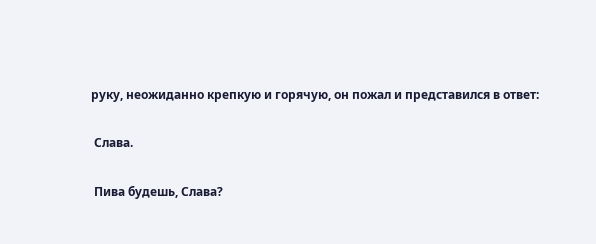руку, неожиданно крепкую и горячую, он пожал и представился в ответ:

 Слава.

 Пива будешь, Слава?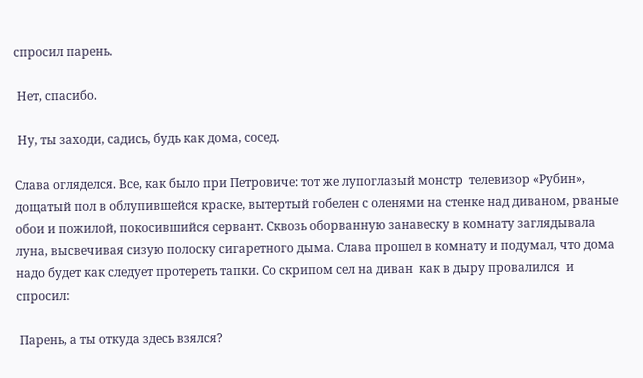спросил парень.

 Нет, спасибо.

 Ну, ты заходи, садись, будь как дома, сосед.

Слава огляделся. Все, как было при Петровиче: тот же лупоглазый монстр  телевизор «Рубин», дощатый пол в облупившейся краске, вытертый гобелен с оленями на стенке над диваном, рваные обои и пожилой, покосившийся сервант. Сквозь оборванную занавеску в комнату заглядывала луна, высвечивая сизую полоску сигаретного дыма. Слава прошел в комнату и подумал, что дома надо будет как следует протереть тапки. Со скрипом сел на диван  как в дыру провалился  и спросил:

 Парень, а ты откуда здесь взялся?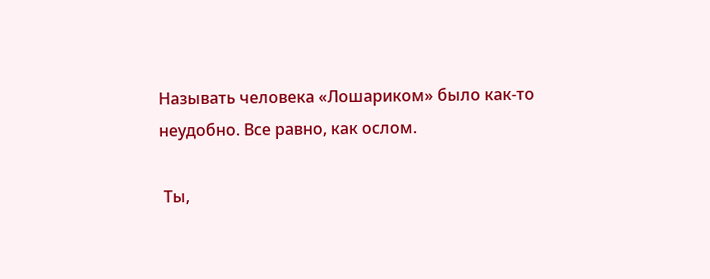Называть человека «Лошариком» было как-то неудобно. Все равно, как ослом.

 Ты,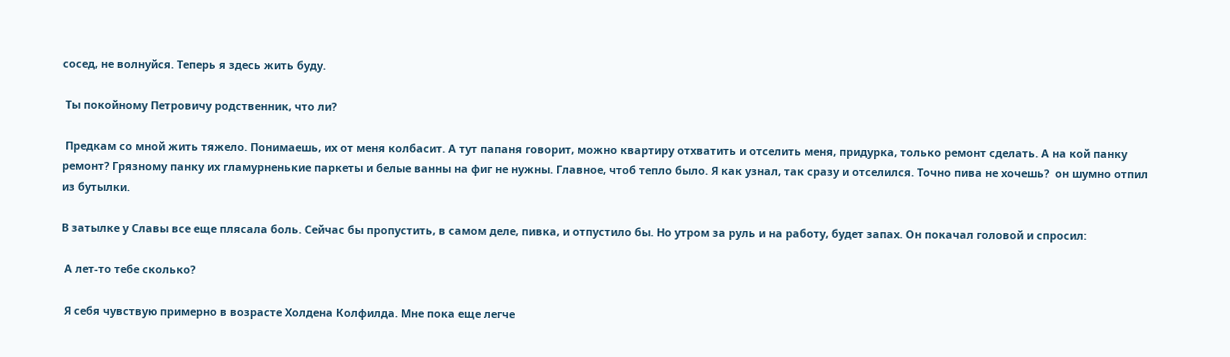сосед, не волнуйся. Теперь я здесь жить буду.

 Ты покойному Петровичу родственник, что ли?

 Предкам со мной жить тяжело. Понимаешь, их от меня колбасит. А тут папаня говорит, можно квартиру отхватить и отселить меня, придурка, только ремонт сделать. А на кой панку ремонт? Грязному панку их гламурненькие паркеты и белые ванны на фиг не нужны. Главное, чтоб тепло было. Я как узнал, так сразу и отселился. Точно пива не хочешь?  он шумно отпил из бутылки.

В затылке у Славы все еще плясала боль. Сейчас бы пропустить, в самом деле, пивка, и отпустило бы. Но утром за руль и на работу, будет запах. Он покачал головой и спросил:

 А лет-то тебе сколько?

 Я себя чувствую примерно в возрасте Холдена Колфилда. Мне пока еще легче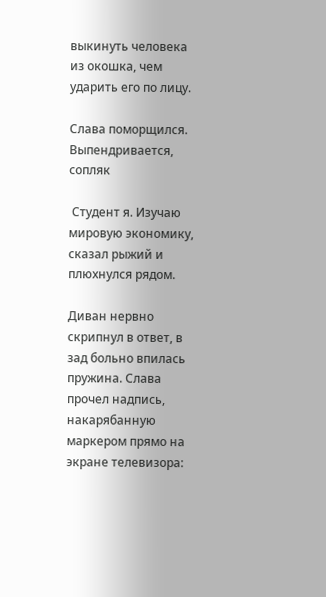выкинуть человека из окошка, чем ударить его по лицу.

Слава поморщился. Выпендривается, сопляк

 Студент я. Изучаю мировую экономику,  сказал рыжий и плюхнулся рядом.

Диван нервно скрипнул в ответ, в зад больно впилась пружина. Слава прочел надпись, накарябанную маркером прямо на экране телевизора: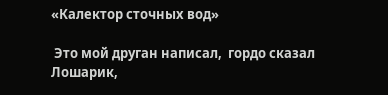«Калектор сточных вод»

 Это мой друган написал,  гордо сказал Лошарик,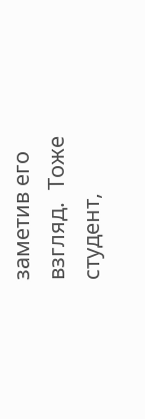заметив его взгляд.  Тоже студент,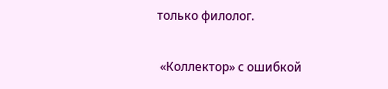только филолог.

 «Коллектор» с ошибкой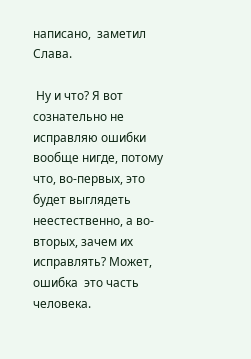написано,  заметил Слава.

 Ну и что? Я вот сознательно не исправляю ошибки вообще нигде, потому что, во-первых, это будет выглядеть неестественно, а во-вторых, зачем их исправлять? Может, ошибка  это часть человека.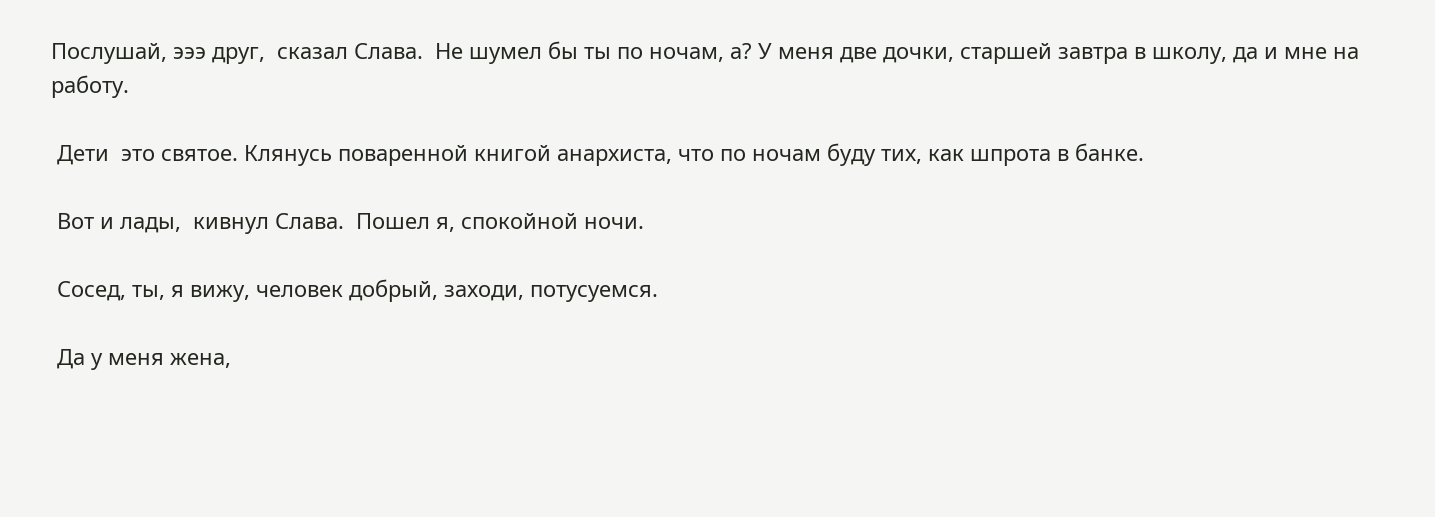Послушай, эээ друг,  сказал Слава.  Не шумел бы ты по ночам, а? У меня две дочки, старшей завтра в школу, да и мне на работу.

 Дети  это святое. Клянусь поваренной книгой анархиста, что по ночам буду тих, как шпрота в банке.

 Вот и лады,  кивнул Слава.  Пошел я, спокойной ночи.

 Сосед, ты, я вижу, человек добрый, заходи, потусуемся.

 Да у меня жена,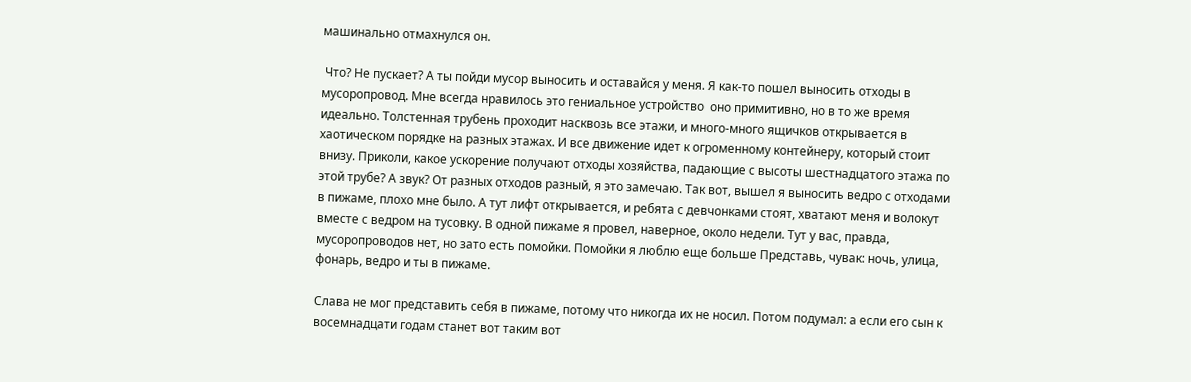машинально отмахнулся он.

 Что? Не пускает? А ты пойди мусор выносить и оставайся у меня. Я как-то пошел выносить отходы в мусоропровод. Мне всегда нравилось это гениальное устройство  оно примитивно, но в то же время идеально. Толстенная трубень проходит насквозь все этажи, и много-много ящичков открывается в хаотическом порядке на разных этажах. И все движение идет к огроменному контейнеру, который стоит внизу. Приколи, какое ускорение получают отходы хозяйства, падающие с высоты шестнадцатого этажа по этой трубе? А звук? От разных отходов разный, я это замечаю. Так вот, вышел я выносить ведро с отходами в пижаме, плохо мне было. А тут лифт открывается, и ребята с девчонками стоят, хватают меня и волокут вместе с ведром на тусовку. В одной пижаме я провел, наверное, около недели. Тут у вас, правда, мусоропроводов нет, но зато есть помойки. Помойки я люблю еще больше Представь, чувак: ночь, улица, фонарь, ведро и ты в пижаме.

Слава не мог представить себя в пижаме, потому что никогда их не носил. Потом подумал: а если его сын к восемнадцати годам станет вот таким вот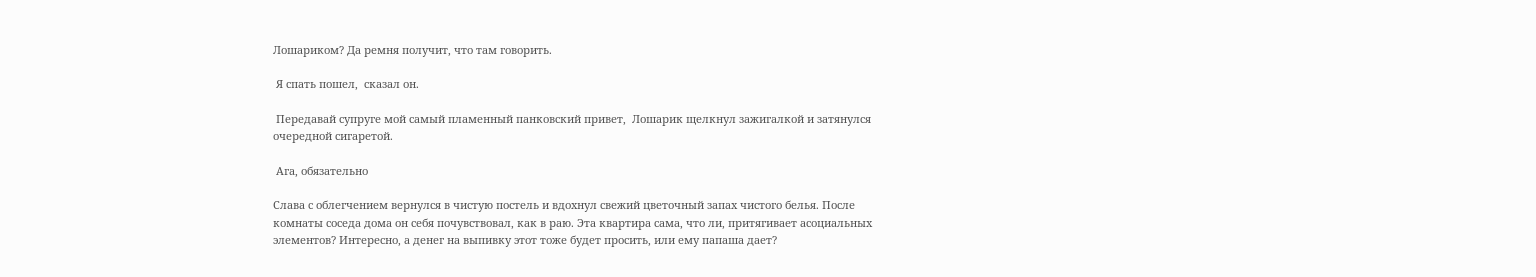Лошариком? Да ремня получит, что там говорить.

 Я спать пошел,  сказал он.

 Передавай супруге мой самый пламенный панковский привет,  Лошарик щелкнул зажигалкой и затянулся очередной сигаретой.

 Ага, обязательно

Слава с облегчением вернулся в чистую постель и вдохнул свежий цветочный запах чистого белья. После комнаты соседа дома он себя почувствовал, как в раю. Эта квартира сама, что ли, притягивает асоциальных элементов? Интересно, а денег на выпивку этот тоже будет просить, или ему папаша дает?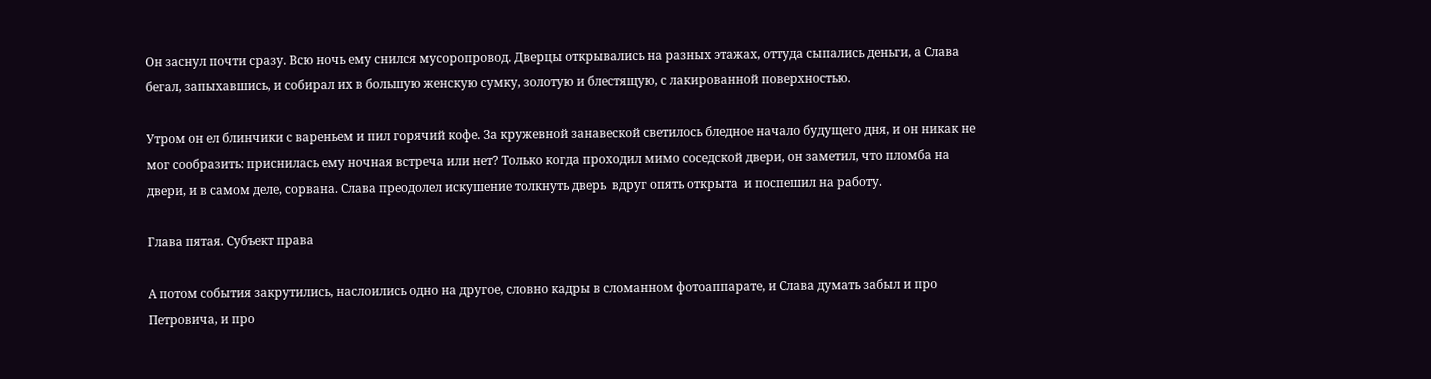Он заснул почти сразу. Всю ночь ему снился мусоропровод. Дверцы открывались на разных этажах, оттуда сыпались деньги, а Слава бегал, запыхавшись, и собирал их в большую женскую сумку, золотую и блестящую, с лакированной поверхностью.

Утром он ел блинчики с вареньем и пил горячий кофе. За кружевной занавеской светилось бледное начало будущего дня, и он никак не мог сообразить: приснилась ему ночная встреча или нет? Только когда проходил мимо соседской двери, он заметил, что пломба на двери, и в самом деле, сорвана. Слава преодолел искушение толкнуть дверь  вдруг опять открыта  и поспешил на работу.

Глава пятая. Субъект права

А потом события закрутились, наслоились одно на другое, словно кадры в сломанном фотоаппарате, и Слава думать забыл и про Петровича, и про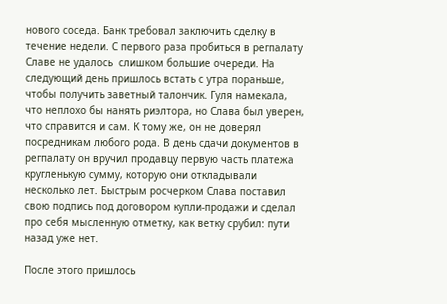нового соседа. Банк требовал заключить сделку в течение недели. С первого раза пробиться в регпалату Славе не удалось  слишком большие очереди. На следующий день пришлось встать с утра пораньше, чтобы получить заветный талончик. Гуля намекала, что неплохо бы нанять риэлтора, но Слава был уверен, что справится и сам. К тому же, он не доверял посредникам любого рода. В день сдачи документов в регпалату он вручил продавцу первую часть платежа  кругленькую сумму, которую они откладывали несколько лет. Быстрым росчерком Слава поставил свою подпись под договором купли-продажи и сделал про себя мысленную отметку, как ветку срубил: пути назад уже нет.

После этого пришлось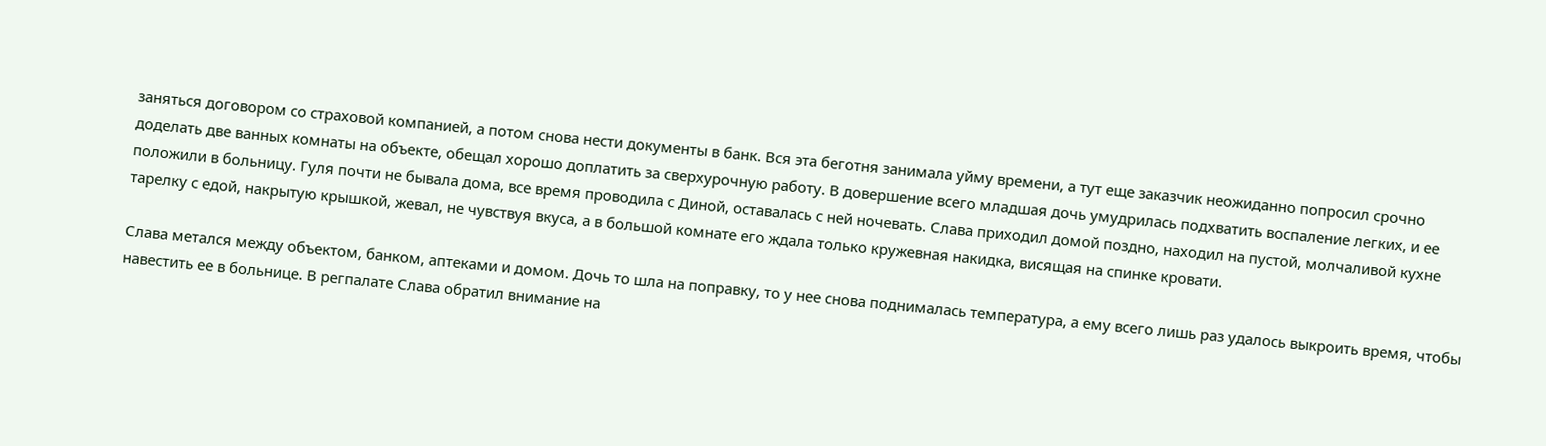заняться договором со страховой компанией, а потом снова нести документы в банк. Вся эта беготня занимала уйму времени, а тут еще заказчик неожиданно попросил срочно доделать две ванных комнаты на объекте, обещал хорошо доплатить за сверхурочную работу. В довершение всего младшая дочь умудрилась подхватить воспаление легких, и ее положили в больницу. Гуля почти не бывала дома, все время проводила с Диной, оставалась с ней ночевать. Слава приходил домой поздно, находил на пустой, молчаливой кухне тарелку с едой, накрытую крышкой, жевал, не чувствуя вкуса, а в большой комнате его ждала только кружевная накидка, висящая на спинке кровати.

Слава метался между объектом, банком, аптеками и домом. Дочь то шла на поправку, то у нее снова поднималась температура, а ему всего лишь раз удалось выкроить время, чтобы навестить ее в больнице. В регпалате Слава обратил внимание на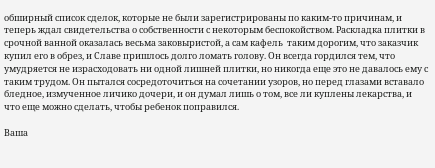обширный список сделок, которые не были зарегистрированы по каким-то причинам, и теперь ждал свидетельства о собственности с некоторым беспокойством. Раскладка плитки в срочной ванной оказалась весьма заковыристой, а сам кафель  таким дорогим, что заказчик купил его в обрез, и Славе пришлось долго ломать голову. Он всегда гордился тем, что умудряется не израсходовать ни одной лишней плитки, но никогда еще это не давалось ему с таким трудом. Он пытался сосредоточиться на сочетании узоров, но перед глазами вставало бледное, измученное личико дочери, и он думал лишь о том, все ли куплены лекарства, и что еще можно сделать, чтобы ребенок поправился.

Ваша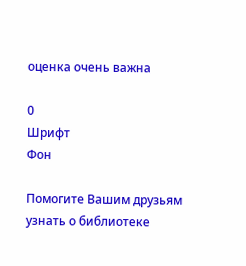оценка очень важна

0
Шрифт
Фон

Помогите Вашим друзьям узнать о библиотеке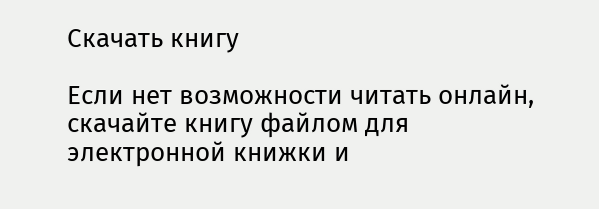Скачать книгу

Если нет возможности читать онлайн, скачайте книгу файлом для электронной книжки и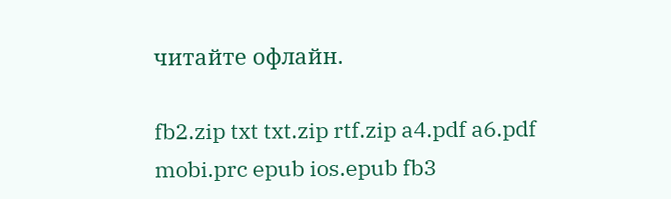читайте офлайн.

fb2.zip txt txt.zip rtf.zip a4.pdf a6.pdf mobi.prc epub ios.epub fb3